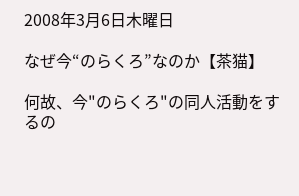2008年3月6日木曜日

なぜ今“のらくろ”なのか【茶猫】

何故、今"のらくろ"の同人活動をするの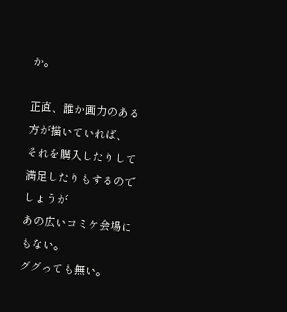か。

正直、誰か画力のある方が描いていれば、
それを購入したりして満足したりもするのでしょうが
あの広いコミケ会場にもない。
ググっても無い。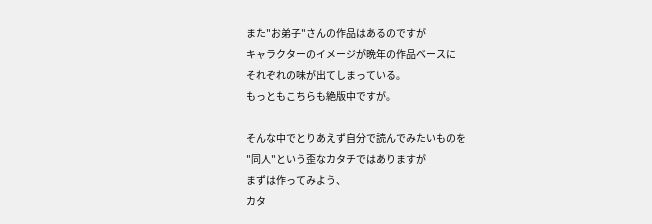また"お弟子"さんの作品はあるのですが
キャラクターのイメージが晩年の作品ベースに
それぞれの味が出てしまっている。
もっともこちらも絶版中ですが。

そんな中でとりあえず自分で読んでみたいものを
"同人"という歪なカタチではありますが
まずは作ってみよう、
カタ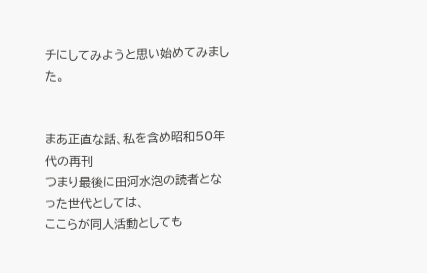チにしてみようと思い始めてみました。


まあ正直な話、私を含め昭和50年代の再刊
つまり最後に田河水泡の読者となった世代としては、
ここらが同人活動としても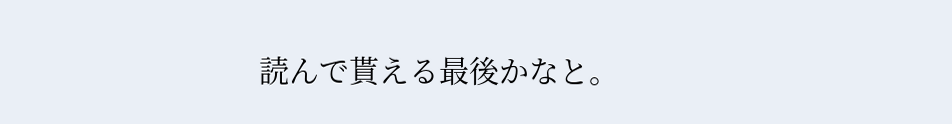読んで貰える最後かなと。